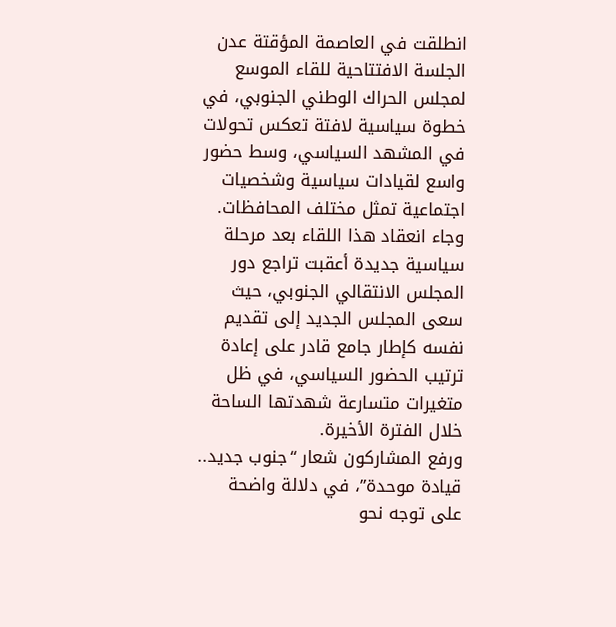انطلقت في العاصمة المؤقتة عدن الجلسة الافتتاحية للقاء الموسع لمجلس الحراك الوطني الجنوبي، في خطوة سياسية لافتة تعكس تحولات في المشهد السياسي، وسط حضور واسع لقيادات سياسية وشخصيات اجتماعية تمثل مختلف المحافظات.
وجاء انعقاد هذا اللقاء بعد مرحلة سياسية جديدة أعقبت تراجع دور المجلس الانتقالي الجنوبي، حيث سعى المجلس الجديد إلى تقديم نفسه كإطار جامع قادر على إعادة ترتيب الحضور السياسي، في ظل متغيرات متسارعة شهدتها الساحة خلال الفترة الأخيرة.
ورفع المشاركون شعار “جنوب جديد.. قيادة موحدة”، في دلالة واضحة على توجه نحو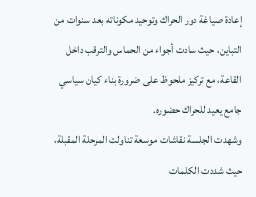إعادة صياغة دور الحراك وتوحيد مكوناته بعد سنوات من التباين، حيث سادت أجواء من الحماس والترقب داخل القاعة، مع تركيز ملحوظ على ضرورة بناء كيان سياسي جامع يعيد للحراك حضوره.
وشهدت الجلسة نقاشات موسعة تناولت المرحلة المقبلة، حيث شددت الكلمات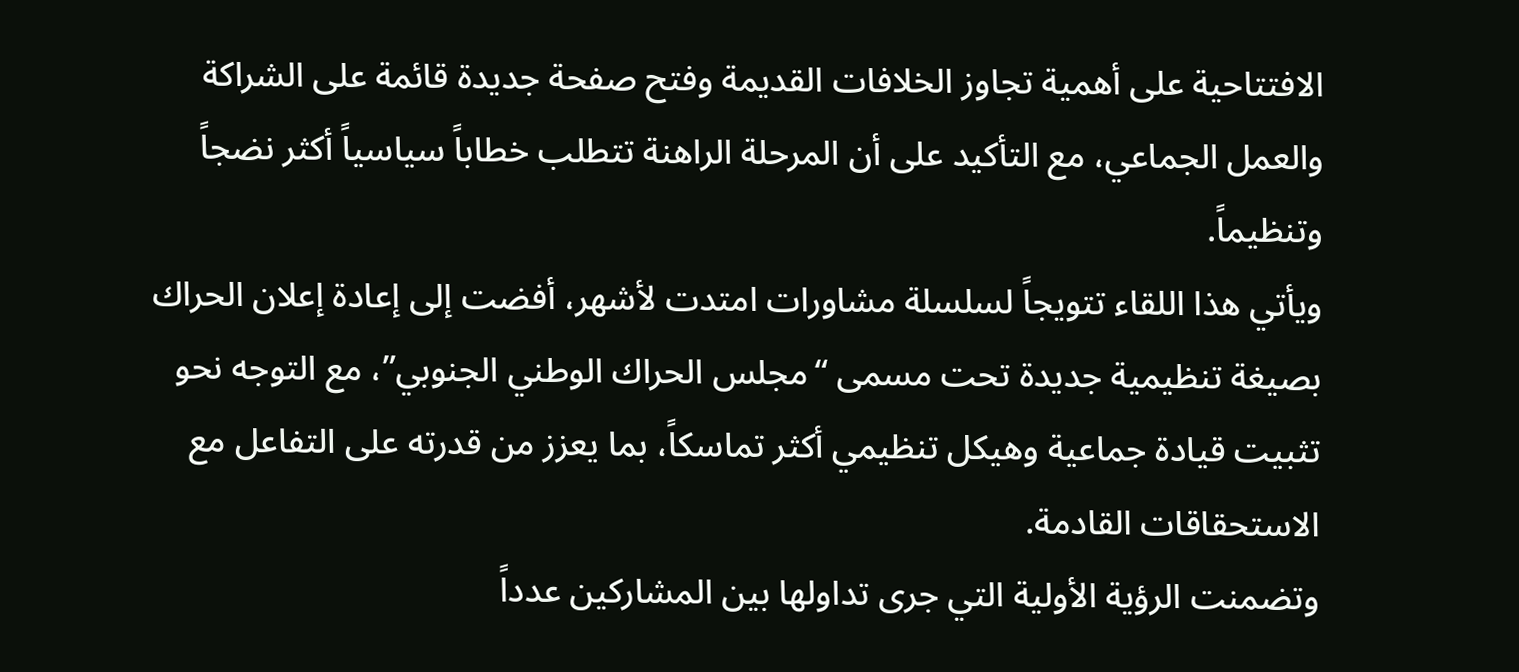الافتتاحية على أهمية تجاوز الخلافات القديمة وفتح صفحة جديدة قائمة على الشراكة والعمل الجماعي، مع التأكيد على أن المرحلة الراهنة تتطلب خطاباً سياسياً أكثر نضجاً وتنظيماً.
ويأتي هذا اللقاء تتويجاً لسلسلة مشاورات امتدت لأشهر، أفضت إلى إعادة إعلان الحراك بصيغة تنظيمية جديدة تحت مسمى “مجلس الحراك الوطني الجنوبي”، مع التوجه نحو تثبيت قيادة جماعية وهيكل تنظيمي أكثر تماسكاً، بما يعزز من قدرته على التفاعل مع الاستحقاقات القادمة.
وتضمنت الرؤية الأولية التي جرى تداولها بين المشاركين عدداً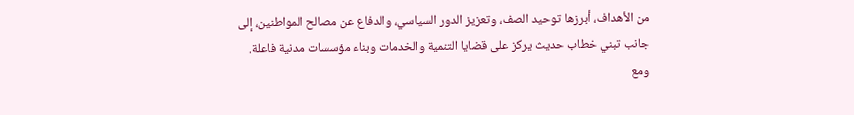من الأهداف، أبرزها توحيد الصف، وتعزيز الدور السياسي، والدفاع عن مصالح المواطنين، إلى جانب تبني خطاب حديث يركز على قضايا التنمية والخدمات وبناء مؤسسات مدنية فاعلة.
ومع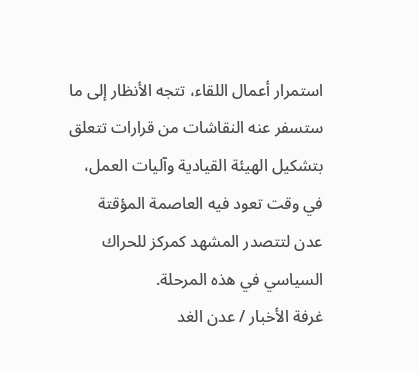استمرار أعمال اللقاء، تتجه الأنظار إلى ما ستسفر عنه النقاشات من قرارات تتعلق بتشكيل الهيئة القيادية وآليات العمل، في وقت تعود فيه العاصمة المؤقتة عدن لتتصدر المشهد كمركز للحراك السياسي في هذه المرحلة.
غرفة الأخبار / عدن الغد